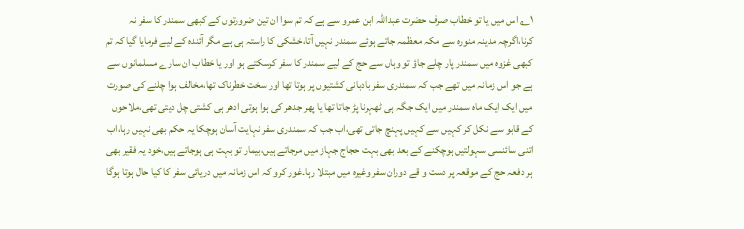۱؎ اس میں یا تو خطاب صرف حضرت عبداللہ ابن عمرو سے ہے کہ تم سوا ان تین ضرورتوں کے کبھی سمندر کا سفر نہ کرنا،اگرچہ مدینہ منورہ سے مکہ معظمہ جاتے ہوئے سمندر نہیں آتا،خشکی کا راستہ ہی ہے مگر آئندہ کے لیے فرمایا گیا کہ تم کبھی غزوہ میں سمندر پار چلے جاؤ تو وہاں سے حج کے لیے سمندر کا سفر کرسکتے ہو اور یا خطاب ان سارے مسلمانوں سے ہے جو اس زمانہ میں تھے جب کہ سمندری سفر بادبانی کشتیوں پر ہوتا تھا اور سخت خطرناک تھا،مخالف ہوا چلنے کی صورت میں ایک ایک ماہ سمندر میں ایک جگہ ہی ٹھہرنا پڑ جاتا تھا یا پھر جدھر کی ہوا ہوتی ادھر ہی کشتی چل دیتی تھی،ملاحوں کے قابو سے نکل کر کہیں سے کہیں پہنچ جاتی تھی،اب جب کہ سمندری سفر نہایت آسان ہوچکا یہ حکم بھی نہیں رہا،اب اتنی سائنسی سہولتیں ہوچکنے کے بعد بھی بہت حجاج جہاز میں مرجاتے ہیں،بیمار تو بہت ہی ہوجاتے ہیں،خود یہ فقیر بھی ہر دفعہ حج کے موقعہ پر دست و قے دوران سفر وغیرہ میں مبتلا رہا۔غور کرو کہ اس زمانہ میں دریائی سفر کا کیا حال ہوتا ہوگا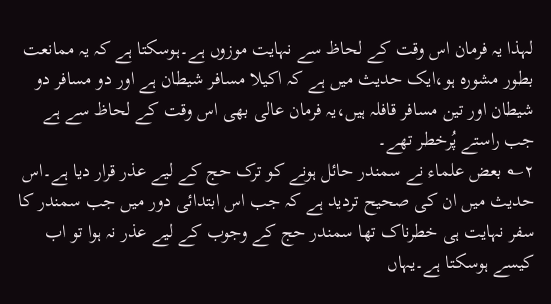لہذا یہ فرمان اس وقت کے لحاظ سے نہایت موزوں ہے۔ہوسکتا ہے کہ یہ ممانعت بطور مشورہ ہو،ایک حدیث میں ہے کہ اکیلا مسافر شیطان ہے اور دو مسافر دو شیطان اور تین مسافر قافلہ ہیں،یہ فرمان عالی بھی اس وقت کے لحاظ سے ہے جب راستے پُرخطر تھے۔
۲؎ بعض علماء نے سمندر حائل ہونے کو ترک حج کے لیے عذر قرار دیا ہے۔اس حدیث میں ان کی صحیح تردید ہے کہ جب اس ابتدائی دور میں جب سمندر کا سفر نہایت ہی خطرناک تھا سمندر حج کے وجوب کے لیے عذر نہ ہوا تو اب کیسے ہوسکتا ہے۔یہاں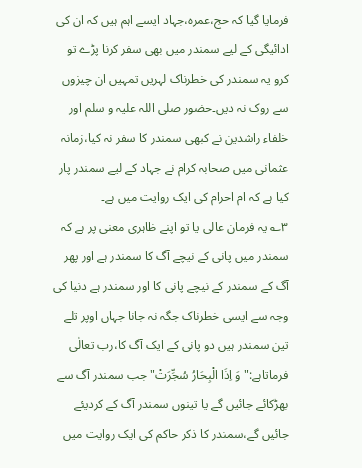فرمایا گیا کہ حج،عمرہ،جہاد ایسے اہم ہیں کہ ان کی ادائیگی کے لیے سمندر میں بھی سفر کرنا پڑے تو کرو یہ سمندر کی خطرناک لہریں تمہیں ان چیزوں سے روک نہ دیں۔حضور صلی اللہ علیہ و سلم اور خلفاء راشدین نے کبھی سمندر کا سفر نہ کیا،زمانہ عثمانی میں صحابہ کرام نے جہاد کے لیے سمندر پار کیا ہے کہ ام احرام کی ایک روایت میں ہے۔
۳؎ یہ فرمان عالی یا تو اپنے ظاہری معنی پر ہے کہ سمندر میں پانی کے نیچے آگ کا سمندر ہے اور پھر آگ کے سمندر کے نیچے پانی کا اور سمندر ہے دنیا کی وجہ سے ایسی خطرناک جگہ نہ جانا جہاں اوپر تلے تین سمندر ہیں دو پانی کے ایک آگ کا،رب تعالٰی فرماتاہے:"وَ اِذَا الْبِحَارُ سُجِّرَتْ"جب سمندر آگ سے بھڑکائے جائیں گے یا تینوں سمندر آگ کے کردیئے جائیں گے،سمندر کا ذکر حاکم کی ایک روایت میں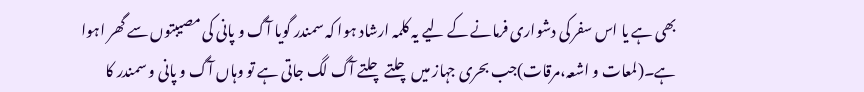بھی ہے یا اس سفر کی دشواری فرمانے کے لیے یہ کلمہ ارشاد ہوا کہ سمندر گویا آگ و پانی کی مصیبتوں سے گھر اہوا ہے۔(لمعات و اشعہ،مرقات)جب بحری جہاز میں چلتے چلتے آگ لگ جاتی ہے تو وہاں آگ و پانی و سمندر کا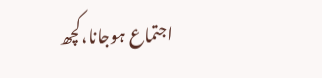اجتماع ہوجانا،کچھ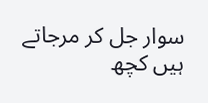سوار جل کر مرجاتے ہیں کچھ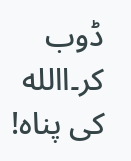ڈوب کر۔االله کی پناہ!